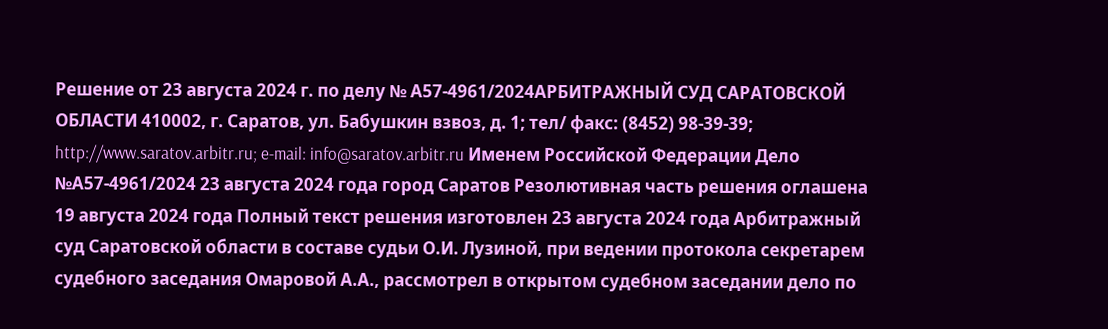Решение от 23 августа 2024 г. по делу № А57-4961/2024АРБИТРАЖНЫЙ СУД САРАТОВСКОЙ ОБЛАСТИ 410002, г. Саратов, ул. Бабушкин взвоз, д. 1; тел/ факс: (8452) 98-39-39; http://www.saratov.arbitr.ru; e-mail: info@saratov.arbitr.ru Именем Российской Федерации Дело №А57-4961/2024 23 августа 2024 года город Саратов Резолютивная часть решения оглашена 19 августа 2024 года Полный текст решения изготовлен 23 августа 2024 года Арбитражный суд Саратовской области в составе судьи О.И. Лузиной, при ведении протокола секретарем судебного заседания Омаровой А.А., рассмотрел в открытом судебном заседании дело по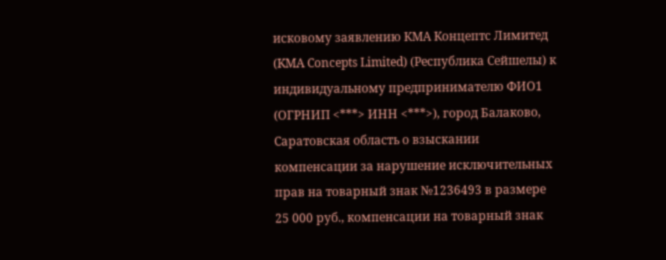исковому заявлению КМА Концептс Лимитед (KMA Concepts Limited) (Республика Сейшелы) к индивидуальному предпринимателю ФИО1 (ОГРНИП <***> ИНН <***>), город Балаково, Саратовская область о взыскании компенсации за нарушение исключительных прав на товарный знак №1236493 в размере 25 000 руб., компенсации на товарный знак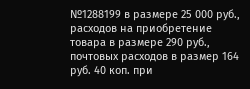№1288199 в размере 25 000 руб., расходов на приобретение товара в размере 290 руб., почтовых расходов в размер 164 руб. 40 коп. при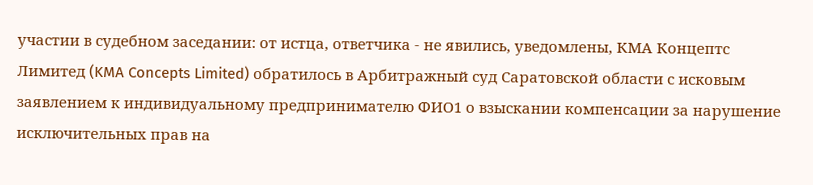участии в судебном заседании: от истца, ответчика - не явились, уведомлены, КМА Концептс Лимитед (KMA Concepts Limited) обратилось в Арбитражный суд Саратовской области с исковым заявлением к индивидуальному предпринимателю ФИО1 о взыскании компенсации за нарушение исключительных прав на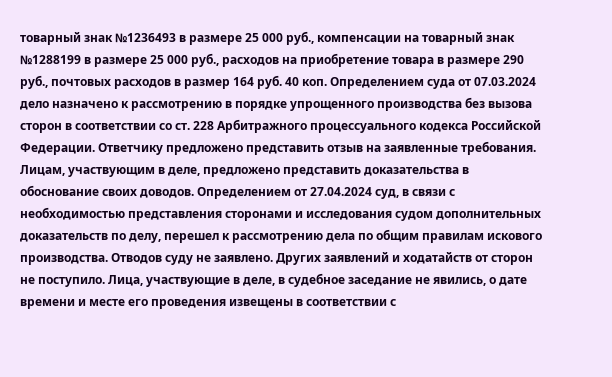товарный знак №1236493 в размере 25 000 руб., компенсации на товарный знак №1288199 в размере 25 000 руб., расходов на приобретение товара в размере 290 руб., почтовых расходов в размер 164 руб. 40 коп. Определением суда от 07.03.2024 дело назначено к рассмотрению в порядке упрощенного производства без вызова сторон в соответствии со ст. 228 Арбитражного процессуального кодекса Российской Федерации. Ответчику предложено представить отзыв на заявленные требования. Лицам, участвующим в деле, предложено представить доказательства в обоснование своих доводов. Определением от 27.04.2024 суд, в связи с необходимостью представления сторонами и исследования судом дополнительных доказательств по делу, перешел к рассмотрению дела по общим правилам искового производства. Отводов суду не заявлено. Других заявлений и ходатайств от сторон не поступило. Лица, участвующие в деле, в судебное заседание не явились, о дате времени и месте его проведения извещены в соответствии с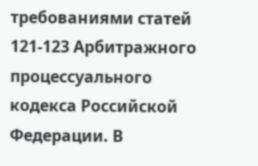требованиями статей 121-123 Арбитражного процессуального кодекса Российской Федерации. В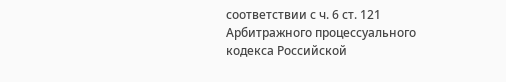соответствии с ч. 6 ст. 121 Арбитражного процессуального кодекса Российской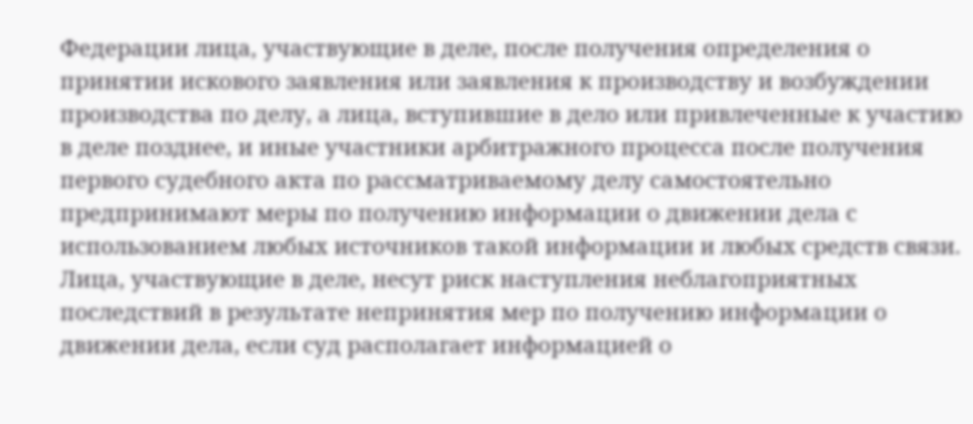Федерации лица, участвующие в деле, после получения определения о принятии искового заявления или заявления к производству и возбуждении производства по делу, а лица, вступившие в дело или привлеченные к участию в деле позднее, и иные участники арбитражного процесса после получения первого судебного акта по рассматриваемому делу самостоятельно предпринимают меры по получению информации о движении дела с использованием любых источников такой информации и любых средств связи. Лица, участвующие в деле, несут риск наступления неблагоприятных последствий в результате непринятия мер по получению информации о движении дела, если суд располагает информацией о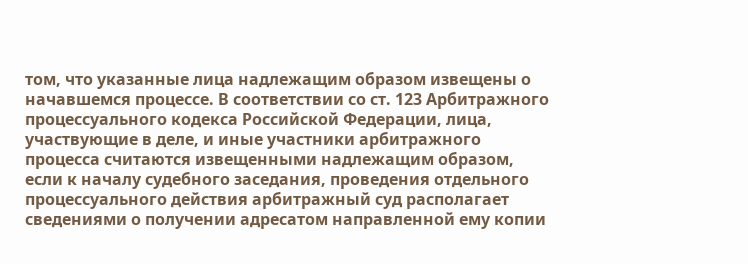том, что указанные лица надлежащим образом извещены о начавшемся процессе. В соответствии со ст. 123 Арбитражного процессуального кодекса Российской Федерации, лица, участвующие в деле, и иные участники арбитражного процесса считаются извещенными надлежащим образом, если к началу судебного заседания, проведения отдельного процессуального действия арбитражный суд располагает сведениями о получении адресатом направленной ему копии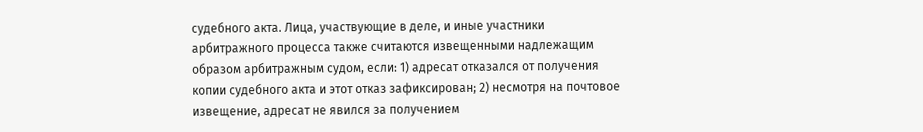судебного акта. Лица, участвующие в деле, и иные участники арбитражного процесса также считаются извещенными надлежащим образом арбитражным судом, если: 1) адресат отказался от получения копии судебного акта и этот отказ зафиксирован; 2) несмотря на почтовое извещение, адресат не явился за получением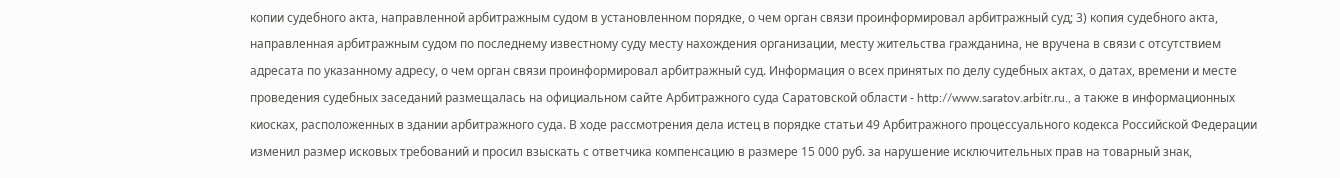копии судебного акта, направленной арбитражным судом в установленном порядке, о чем орган связи проинформировал арбитражный суд; 3) копия судебного акта, направленная арбитражным судом по последнему известному суду месту нахождения организации, месту жительства гражданина, не вручена в связи с отсутствием адресата по указанному адресу, о чем орган связи проинформировал арбитражный суд. Информация о всех принятых по делу судебных актах, о датах, времени и месте проведения судебных заседаний размещалась на официальном сайте Арбитражного суда Саратовской области - http://www.saratov.arbitr.ru., а также в информационных киосках, расположенных в здании арбитражного суда. В ходе рассмотрения дела истец в порядке статьи 49 Арбитражного процессуального кодекса Российской Федерации изменил размер исковых требований и просил взыскать с ответчика компенсацию в размере 15 000 руб. за нарушение исключительных прав на товарный знак,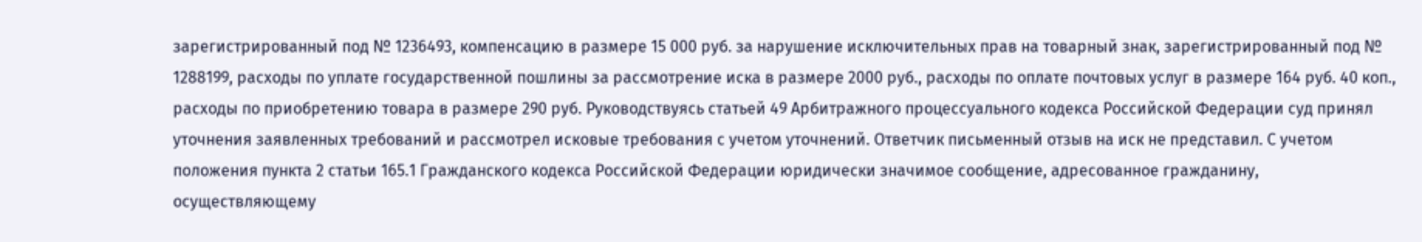зарегистрированный под № 1236493, компенсацию в размере 15 000 руб. за нарушение исключительных прав на товарный знак, зарегистрированный под № 1288199, расходы по уплате государственной пошлины за рассмотрение иска в размере 2000 руб., расходы по оплате почтовых услуг в размере 164 руб. 40 коп., расходы по приобретению товара в размере 290 руб. Руководствуясь статьей 49 Арбитражного процессуального кодекса Российской Федерации суд принял уточнения заявленных требований и рассмотрел исковые требования с учетом уточнений. Ответчик письменный отзыв на иск не представил. С учетом положения пункта 2 статьи 165.1 Гражданского кодекса Российской Федерации юридически значимое сообщение, адресованное гражданину, осуществляющему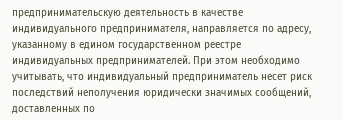предпринимательскую деятельность в качестве индивидуального предпринимателя, направляется по адресу, указанному в едином государственном реестре индивидуальных предпринимателей. При этом необходимо учитывать, что индивидуальный предприниматель несет риск последствий неполучения юридически значимых сообщений, доставленных по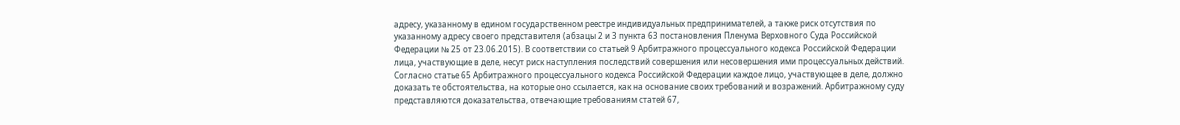адресу, указанному в едином государственном реестре индивидуальных предпринимателей, а также риск отсутствия по указанному адресу своего представителя (абзацы 2 и 3 пункта 63 постановления Пленума Верховного Суда Российской Федерации № 25 от 23.06.2015). В соответствии со статьей 9 Арбитражного процессуального кодекса Российской Федерации лица, участвующие в деле, несут риск наступления последствий совершения или несовершения ими процессуальных действий. Согласно статье 65 Арбитражного процессуального кодекса Российской Федерации каждое лицо, участвующее в деле, должно доказать те обстоятельства, на которые оно ссылается, как на основание своих требований и возражений. Арбитражному суду представляются доказательства, отвечающие требованиям статей 67,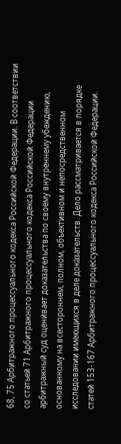68, 75 Арбитражного процессуального кодекса Российской Федерации. В соответствии со статьей 71 Арбитражного процессуального кодекса Российской Федерации арбитражный суд оценивает доказательства по своему внутреннему убеждению, основанному на всестороннем, полном, объективном и непосредственном исследовании имеющихся в деле доказательств. Дело рассматривается в порядке статей 153-167 Арбитражного процессуального кодекса Российской Федерации.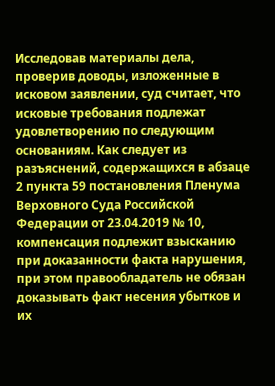Исследовав материалы дела, проверив доводы, изложенные в исковом заявлении, суд считает, что исковые требования подлежат удовлетворению по следующим основаниям. Как следует из разъяснений, содержащихся в абзаце 2 пункта 59 постановления Пленума Верховного Суда Российской Федерации от 23.04.2019 № 10, компенсация подлежит взысканию при доказанности факта нарушения, при этом правообладатель не обязан доказывать факт несения убытков и их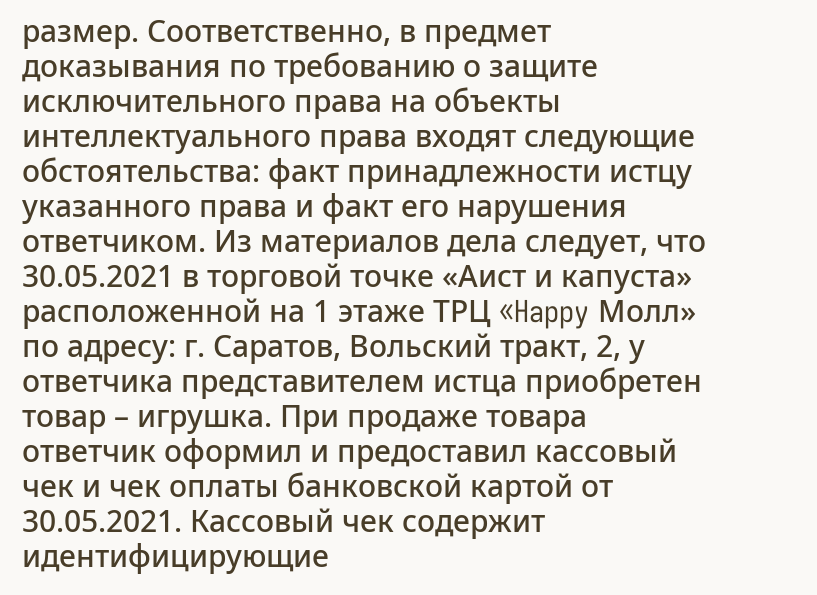размер. Соответственно, в предмет доказывания по требованию о защите исключительного права на объекты интеллектуального права входят следующие обстоятельства: факт принадлежности истцу указанного права и факт его нарушения ответчиком. Из материалов дела следует, что 30.05.2021 в торговой точке «Аист и капуста» расположенной на 1 этаже ТРЦ «Happy Молл» по адресу: г. Саратов, Вольский тракт, 2, у ответчика представителем истца приобретен товар – игрушка. При продаже товара ответчик оформил и предоставил кассовый чек и чек оплаты банковской картой от 30.05.2021. Кассовый чек содержит идентифицирующие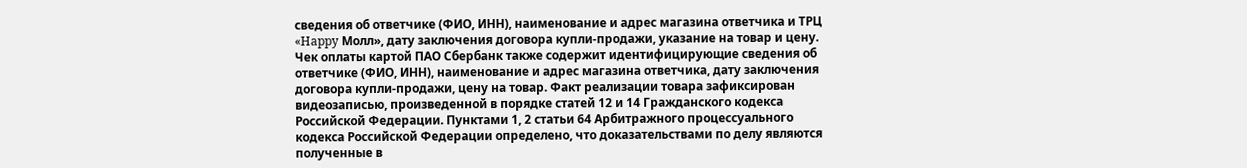сведения об ответчике (ФИО, ИНН), наименование и адрес магазина ответчика и ТРЦ «Happy Молл», дату заключения договора купли-продажи, указание на товар и цену. Чек оплаты картой ПАО Сбербанк также содержит идентифицирующие сведения об ответчике (ФИО, ИНН), наименование и адрес магазина ответчика, дату заключения договора купли-продажи, цену на товар. Факт реализации товара зафиксирован видеозаписью, произведенной в порядке статей 12 и 14 Гражданского кодекса Российской Федерации. Пунктами 1, 2 статьи 64 Арбитражного процессуального кодекса Российской Федерации определено, что доказательствами по делу являются полученные в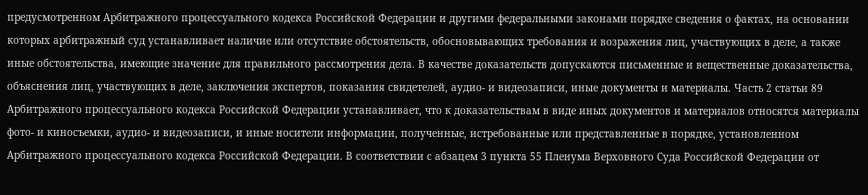предусмотренном Арбитражного процессуального кодекса Российской Федерации и другими федеральными законами порядке сведения о фактах, на основании которых арбитражный суд устанавливает наличие или отсутствие обстоятельств, обосновывающих требования и возражения лиц, участвующих в деле, а также иные обстоятельства, имеющие значение для правильного рассмотрения дела. В качестве доказательств допускаются письменные и вещественные доказательства, объяснения лиц, участвующих в деле, заключения экспертов, показания свидетелей, аудио- и видеозаписи, иные документы и материалы. Часть 2 статьи 89 Арбитражного процессуального кодекса Российской Федерации устанавливает, что к доказательствам в виде иных документов и материалов относятся материалы фото- и киносъемки, аудио- и видеозаписи, и иные носители информации, полученные, истребованные или представленные в порядке, установленном Арбитражного процессуального кодекса Российской Федерации. В соответствии с абзацем 3 пункта 55 Пленума Верховного Суда Российской Федерации от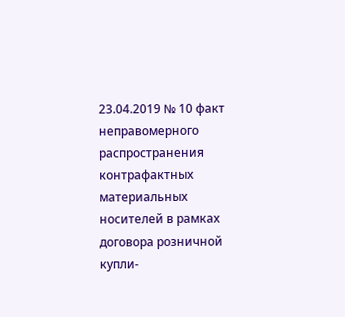23.04.2019 № 10 факт неправомерного распространения контрафактных материальных носителей в рамках договора розничной купли-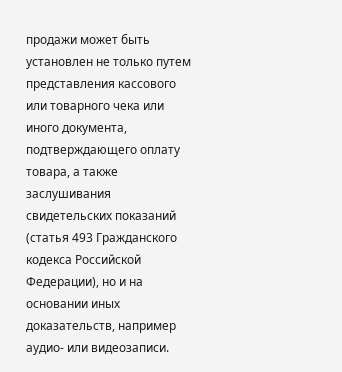продажи может быть установлен не только путем представления кассового или товарного чека или иного документа, подтверждающего оплату товара, а также заслушивания свидетельских показаний (статья 493 Гражданского кодекса Российской Федерации), но и на основании иных доказательств, например аудио- или видеозаписи.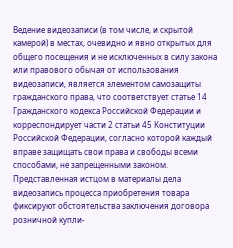Ведение видеозаписи (в том числе, и скрытой камерой) в местах, очевидно и явно открытых для общего посещения и не исключенных в силу закона или правового обычая от использования видеозаписи, является элементом самозащиты гражданского права, что соответствует статье 14 Гражданского кодекса Российской Федерации и корреспондирует части 2 статьи 45 Конституции Российской Федерации, согласно которой каждый вправе защищать свои права и свободы всеми способами, не запрещенными законом. Представленная истцом в материалы дела видеозапись процесса приобретения товара фиксируют обстоятельства заключения договора розничной купли-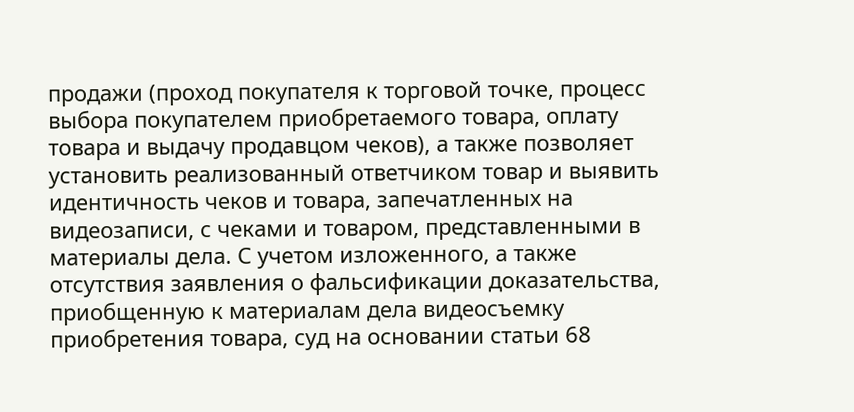продажи (проход покупателя к торговой точке, процесс выбора покупателем приобретаемого товара, оплату товара и выдачу продавцом чеков), а также позволяет установить реализованный ответчиком товар и выявить идентичность чеков и товара, запечатленных на видеозаписи, с чеками и товаром, представленными в материалы дела. С учетом изложенного, а также отсутствия заявления о фальсификации доказательства, приобщенную к материалам дела видеосъемку приобретения товара, суд на основании статьи 68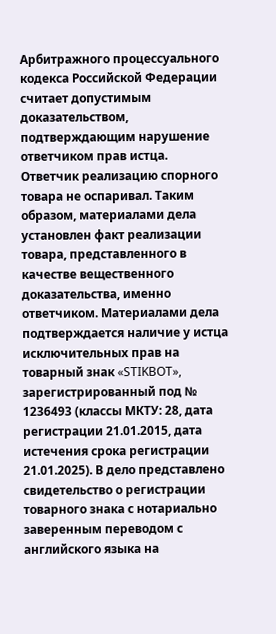Арбитражного процессуального кодекса Российской Федерации считает допустимым доказательством, подтверждающим нарушение ответчиком прав истца. Ответчик реализацию спорного товара не оспаривал. Таким образом, материалами дела установлен факт реализации товара, представленного в качестве вещественного доказательства, именно ответчиком. Материалами дела подтверждается наличие у истца исключительных прав на товарный знак «STIKBOT», зарегистрированный под № 1236493 (классы МКТУ: 28, дата регистрации 21.01.2015, дата истечения срока регистрации 21.01.2025). В дело представлено свидетельство о регистрации товарного знака с нотариально заверенным переводом с английского языка на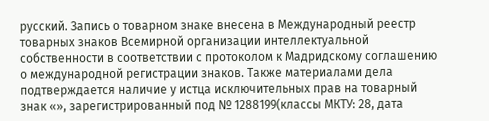русский. Запись о товарном знаке внесена в Международный реестр товарных знаков Всемирной организации интеллектуальной собственности в соответствии с протоколом к Мадридскому соглашению о международной регистрации знаков. Также материалами дела подтверждается наличие у истца исключительных прав на товарный знак «», зарегистрированный под № 1288199(классы МКТУ: 28, дата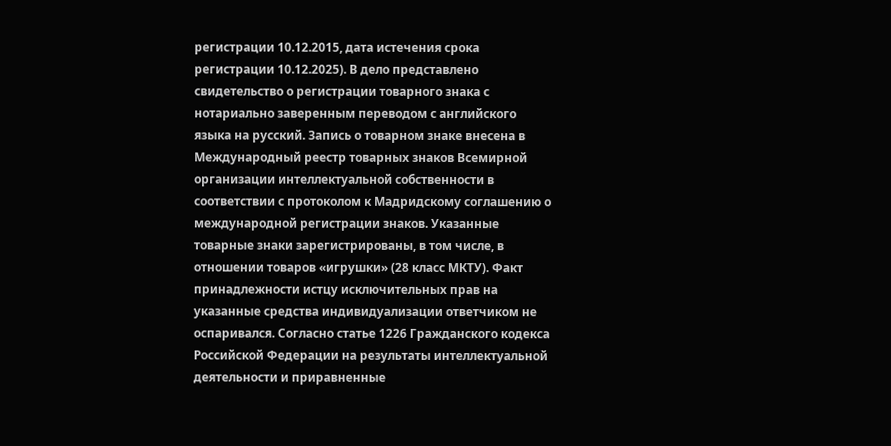регистрации 10.12.2015, дата истечения срока регистрации 10.12.2025). В дело представлено свидетельство о регистрации товарного знака с нотариально заверенным переводом с английского языка на русский. Запись о товарном знаке внесена в Международный реестр товарных знаков Всемирной организации интеллектуальной собственности в соответствии с протоколом к Мадридскому соглашению о международной регистрации знаков. Указанные товарные знаки зарегистрированы, в том числе, в отношении товаров «игрушки» (28 класс МКТУ). Факт принадлежности истцу исключительных прав на указанные средства индивидуализации ответчиком не оспаривался. Согласно статье 1226 Гражданского кодекса Российской Федерации на результаты интеллектуальной деятельности и приравненные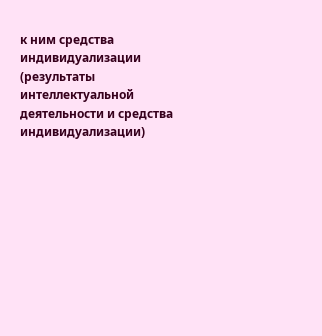к ним средства индивидуализации (результаты интеллектуальной деятельности и средства индивидуализации)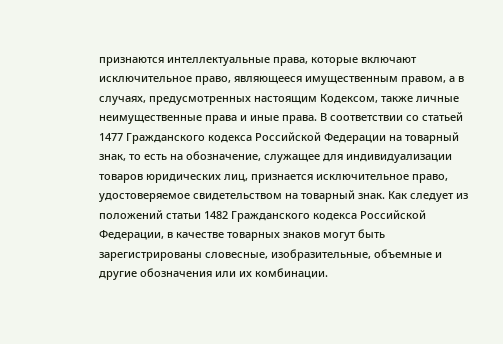признаются интеллектуальные права, которые включают исключительное право, являющееся имущественным правом, а в случаях, предусмотренных настоящим Кодексом, также личные неимущественные права и иные права. В соответствии со статьей 1477 Гражданского кодекса Российской Федерации на товарный знак, то есть на обозначение, служащее для индивидуализации товаров юридических лиц, признается исключительное право, удостоверяемое свидетельством на товарный знак. Как следует из положений статьи 1482 Гражданского кодекса Российской Федерации, в качестве товарных знаков могут быть зарегистрированы словесные, изобразительные, объемные и другие обозначения или их комбинации.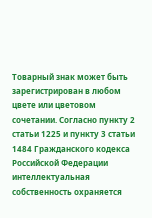Товарный знак может быть зарегистрирован в любом цвете или цветовом сочетании. Согласно пункту 2 статьи 1225 и пункту 3 статьи 1484 Гражданского кодекса Российской Федерации интеллектуальная собственность охраняется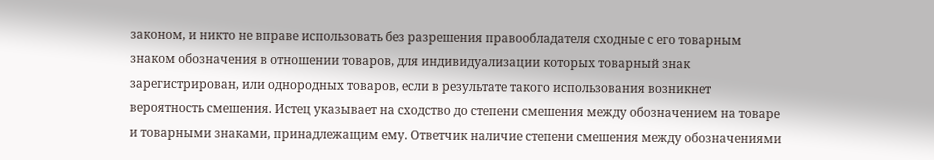законом, и никто не вправе использовать без разрешения правообладателя сходные с его товарным знаком обозначения в отношении товаров, для индивидуализации которых товарный знак зарегистрирован, или однородных товаров, если в результате такого использования возникнет вероятность смешения. Истец указывает на сходство до степени смешения между обозначением на товаре и товарными знаками, принадлежащим ему. Ответчик наличие степени смешения между обозначениями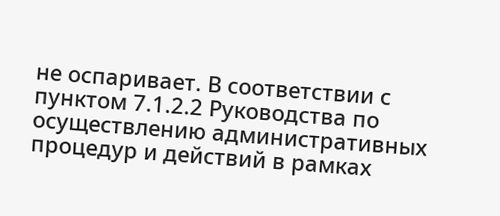не оспаривает. В соответствии с пунктом 7.1.2.2 Руководства по осуществлению административных процедур и действий в рамках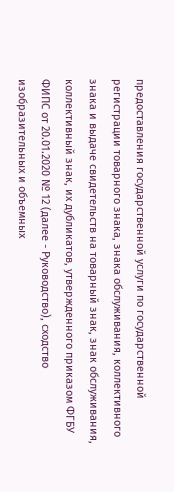предоставления государственной услуги по государственной регистрации товарного знака, знака обслуживания, коллективного знака и выдаче свидетельств на товарный знак, знак обслуживания, коллективный знак, их дубликатов, утвержденного приказом ФГБУ ФИПС от 20.01.2020 № 12 (далее - Руководство), сходство изобразительных и объемных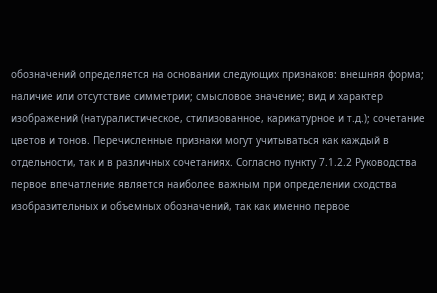обозначений определяется на основании следующих признаков: внешняя форма; наличие или отсутствие симметрии; смысловое значение; вид и характер изображений (натуралистическое, стилизованное, карикатурное и т.д.); сочетание цветов и тонов. Перечисленные признаки могут учитываться как каждый в отдельности, так и в различных сочетаниях. Согласно пункту 7.1.2.2 Руководства первое впечатление является наиболее важным при определении сходства изобразительных и объемных обозначений, так как именно первое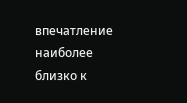впечатление наиболее близко к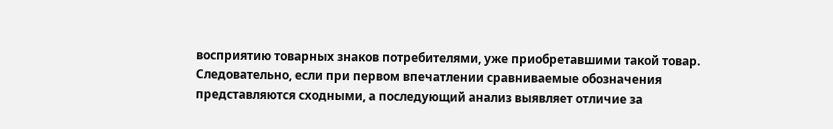восприятию товарных знаков потребителями, уже приобретавшими такой товар. Следовательно, если при первом впечатлении сравниваемые обозначения представляются сходными, а последующий анализ выявляет отличие за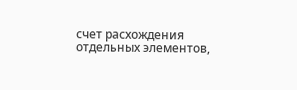счет расхождения отдельных элементов,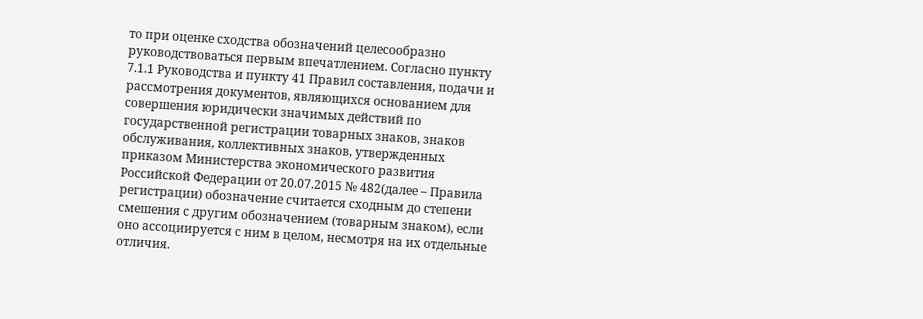то при оценке сходства обозначений целесообразно руководствоваться первым впечатлением. Согласно пункту 7.1.1 Руководства и пункту 41 Правил составления, подачи и рассмотрения документов, являющихся основанием для совершения юридически значимых действий по государственной регистрации товарных знаков, знаков обслуживания, коллективных знаков, утвержденных приказом Министерства экономического развития Российской Федерации от 20.07.2015 № 482(далее – Правила регистрации) обозначение считается сходным до степени смешения с другим обозначением (товарным знаком), если оно ассоциируется с ним в целом, несмотря на их отдельные отличия.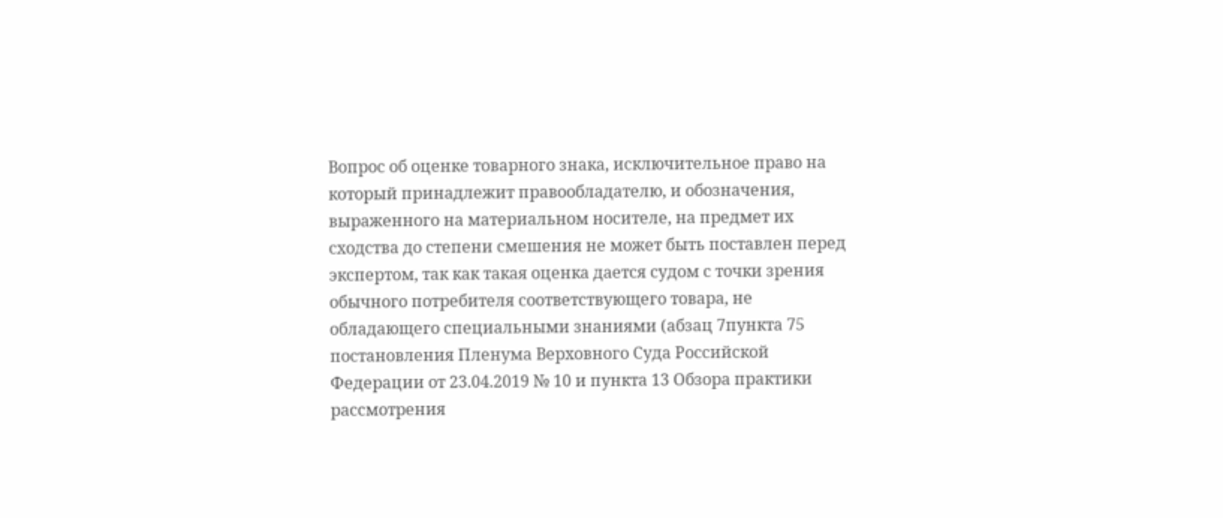Вопрос об оценке товарного знака, исключительное право на который принадлежит правообладателю, и обозначения, выраженного на материальном носителе, на предмет их сходства до степени смешения не может быть поставлен перед экспертом, так как такая оценка дается судом с точки зрения обычного потребителя соответствующего товара, не обладающего специальными знаниями (абзац 7пункта 75 постановления Пленума Верховного Суда Российской Федерации от 23.04.2019 № 10 и пункта 13 Обзора практики рассмотрения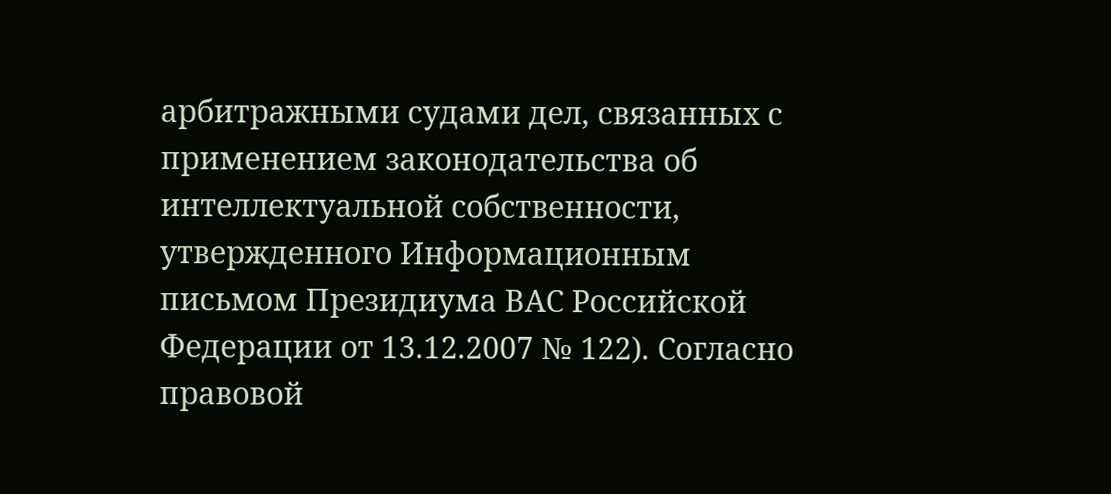арбитражными судами дел, связанных с применением законодательства об интеллектуальной собственности, утвержденного Информационным письмом Президиума ВАС Российской Федерации от 13.12.2007 № 122). Согласно правовой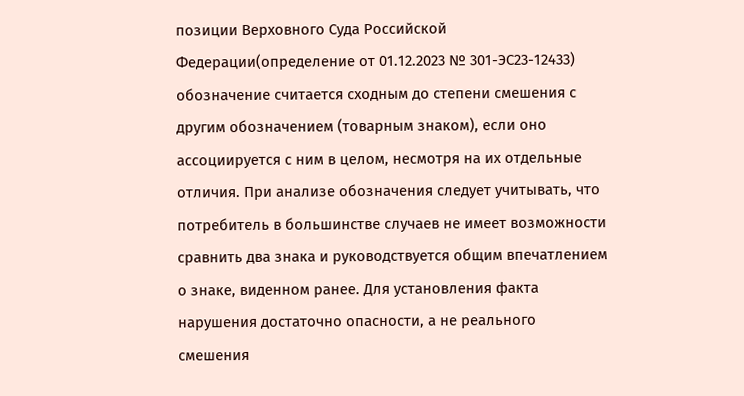позиции Верховного Суда Российской Федерации(определение от 01.12.2023 № 301-ЭС23-12433) обозначение считается сходным до степени смешения с другим обозначением (товарным знаком), если оно ассоциируется с ним в целом, несмотря на их отдельные отличия. При анализе обозначения следует учитывать, что потребитель в большинстве случаев не имеет возможности сравнить два знака и руководствуется общим впечатлением о знаке, виденном ранее. Для установления факта нарушения достаточно опасности, а не реального смешения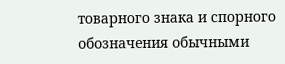товарного знака и спорного обозначения обычными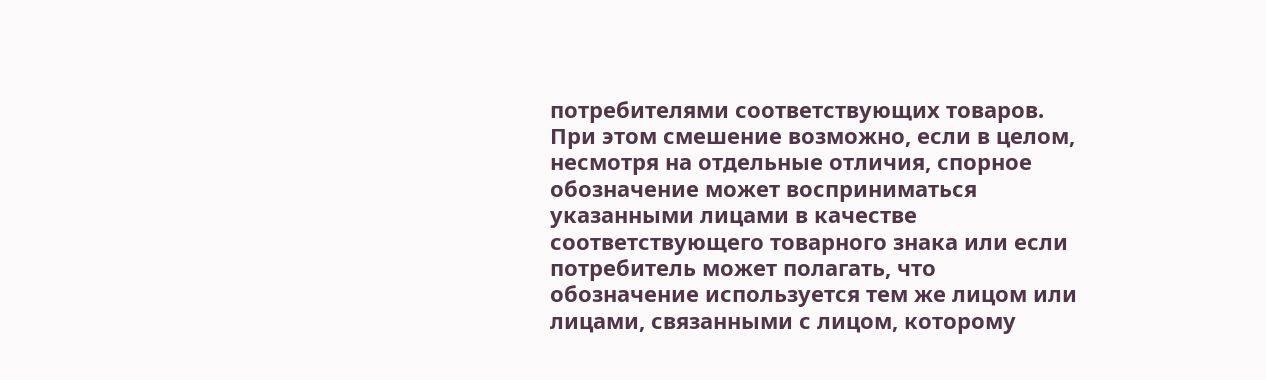потребителями соответствующих товаров. При этом смешение возможно, если в целом, несмотря на отдельные отличия, спорное обозначение может восприниматься указанными лицами в качестве соответствующего товарного знака или если потребитель может полагать, что обозначение используется тем же лицом или лицами, связанными с лицом, которому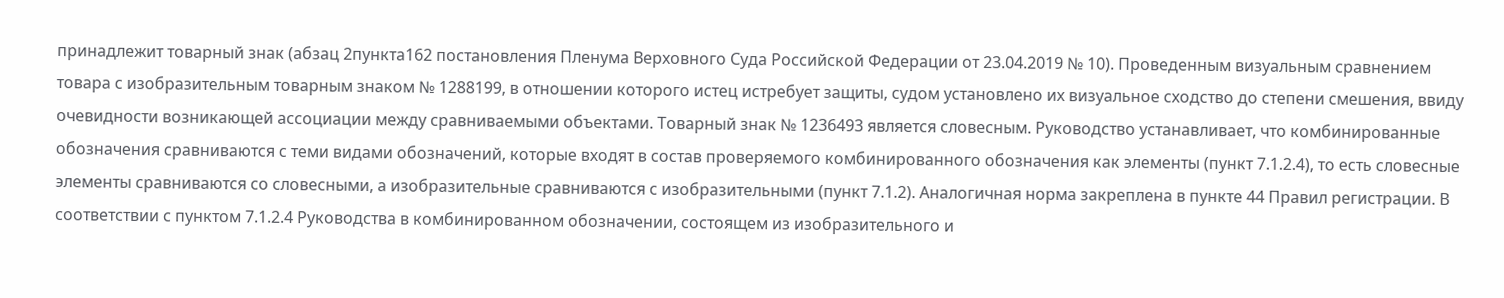принадлежит товарный знак (абзац 2пункта162 постановления Пленума Верховного Суда Российской Федерации от 23.04.2019 № 10). Проведенным визуальным сравнением товара с изобразительным товарным знаком № 1288199, в отношении которого истец истребует защиты, судом установлено их визуальное сходство до степени смешения, ввиду очевидности возникающей ассоциации между сравниваемыми объектами. Товарный знак № 1236493 является словесным. Руководство устанавливает, что комбинированные обозначения сравниваются с теми видами обозначений, которые входят в состав проверяемого комбинированного обозначения как элементы (пункт 7.1.2.4), то есть словесные элементы сравниваются со словесными, а изобразительные сравниваются с изобразительными (пункт 7.1.2). Аналогичная норма закреплена в пункте 44 Правил регистрации. В соответствии с пунктом 7.1.2.4 Руководства в комбинированном обозначении, состоящем из изобразительного и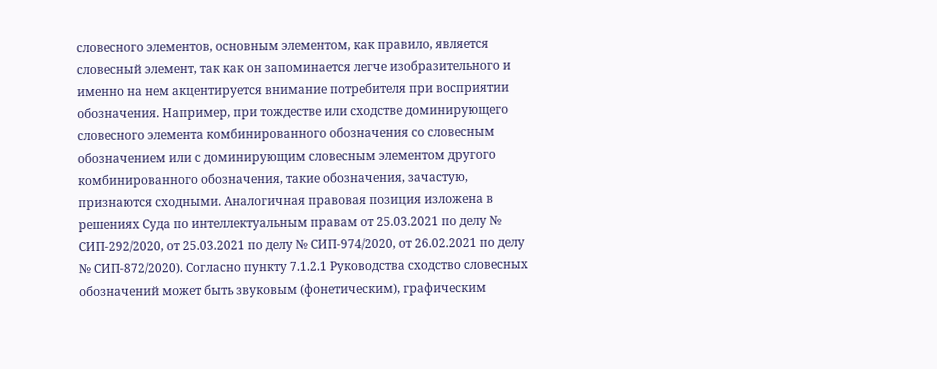словесного элементов, основным элементом, как правило, является словесный элемент, так как он запоминается легче изобразительного и именно на нем акцентируется внимание потребителя при восприятии обозначения. Например, при тождестве или сходстве доминирующего словесного элемента комбинированного обозначения со словесным обозначением или с доминирующим словесным элементом другого комбинированного обозначения, такие обозначения, зачастую, признаются сходными. Аналогичная правовая позиция изложена в решениях Суда по интеллектуальным правам от 25.03.2021 по делу № СИП-292/2020, от 25.03.2021 по делу № СИП-974/2020, от 26.02.2021 по делу № СИП-872/2020). Согласно пункту 7.1.2.1 Руководства сходство словесных обозначений может быть звуковым (фонетическим), графическим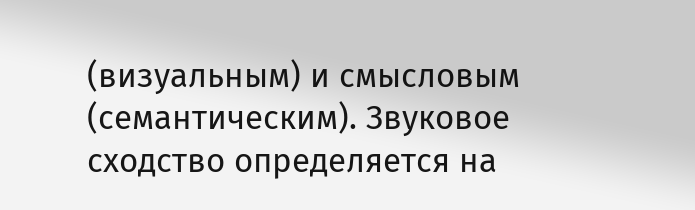(визуальным) и смысловым (семантическим). Звуковое сходство определяется на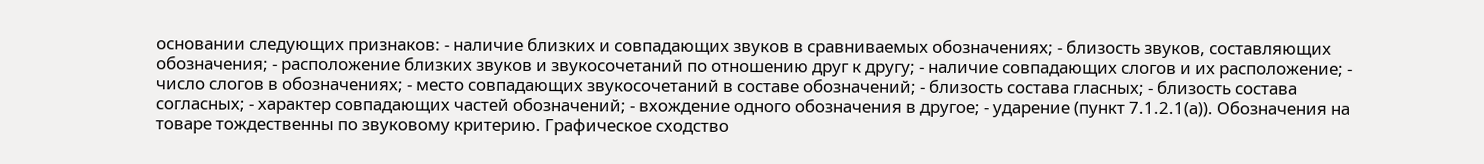основании следующих признаков: - наличие близких и совпадающих звуков в сравниваемых обозначениях; - близость звуков, составляющих обозначения; - расположение близких звуков и звукосочетаний по отношению друг к другу; - наличие совпадающих слогов и их расположение; - число слогов в обозначениях; - место совпадающих звукосочетаний в составе обозначений; - близость состава гласных; - близость состава согласных; - характер совпадающих частей обозначений; - вхождение одного обозначения в другое; - ударение (пункт 7.1.2.1(а)). Обозначения на товаре тождественны по звуковому критерию. Графическое сходство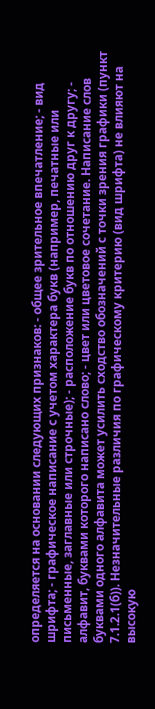определяется на основании следующих признаков: - общее зрительное впечатление; - вид шрифта; - графическое написание с учетом характера букв (например, печатные или письменные, заглавные или строчные); - расположение букв по отношению друг к другу; - алфавит, буквами которого написано слово; - цвет или цветовое сочетание. Написание слов буквами одного алфавита может усилить сходство обозначений с точки зрения графики (пункт 7.1.2.1(б)). Незначительные различия по графическому критерию (вид шрифта) не влияют на высокую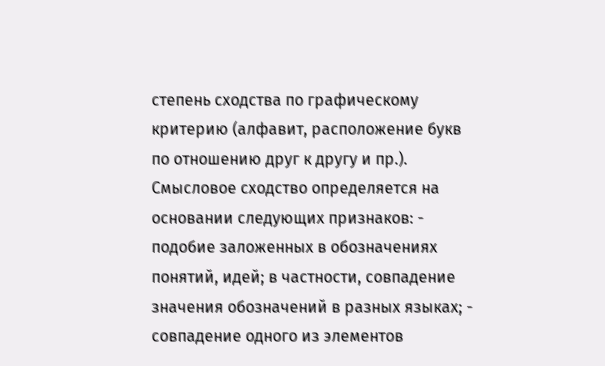степень сходства по графическому критерию (алфавит, расположение букв по отношению друг к другу и пр.). Смысловое сходство определяется на основании следующих признаков: - подобие заложенных в обозначениях понятий, идей; в частности, совпадение значения обозначений в разных языках; - совпадение одного из элементов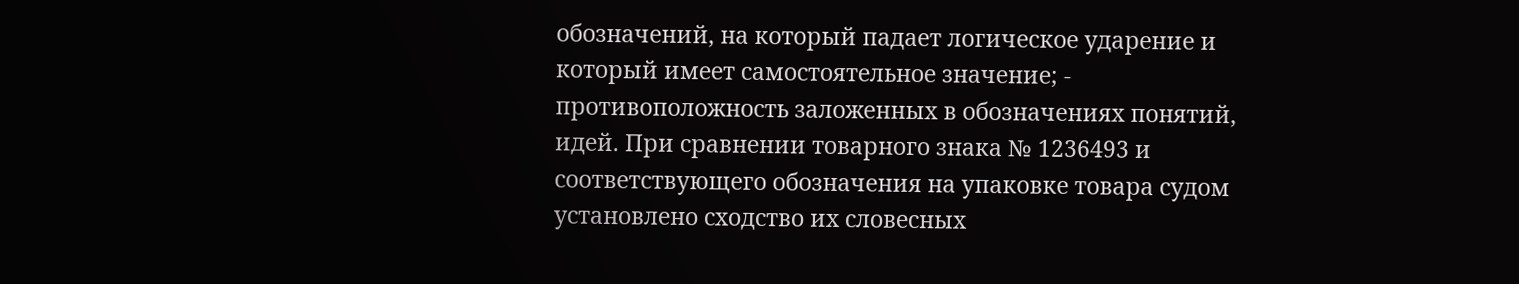обозначений, на который падает логическое ударение и который имеет самостоятельное значение; - противоположность заложенных в обозначениях понятий, идей. При сравнении товарного знака № 1236493 и соответствующего обозначения на упаковке товара судом установлено сходство их словесных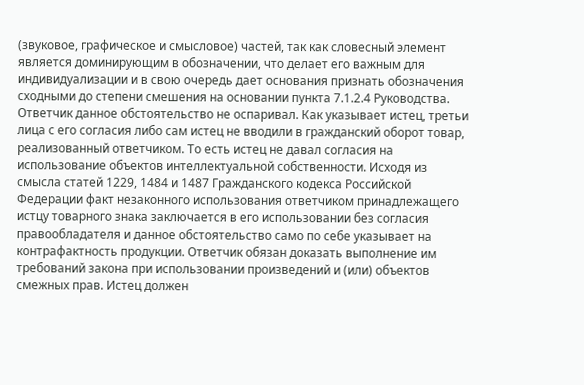(звуковое, графическое и смысловое) частей, так как словесный элемент является доминирующим в обозначении, что делает его важным для индивидуализации и в свою очередь дает основания признать обозначения сходными до степени смешения на основании пункта 7.1.2.4 Руководства. Ответчик данное обстоятельство не оспаривал. Как указывает истец, третьи лица с его согласия либо сам истец не вводили в гражданский оборот товар, реализованный ответчиком. То есть истец не давал согласия на использование объектов интеллектуальной собственности. Исходя из смысла статей 1229, 1484 и 1487 Гражданского кодекса Российской Федерации факт незаконного использования ответчиком принадлежащего истцу товарного знака заключается в его использовании без согласия правообладателя и данное обстоятельство само по себе указывает на контрафактность продукции. Ответчик обязан доказать выполнение им требований закона при использовании произведений и (или) объектов смежных прав. Истец должен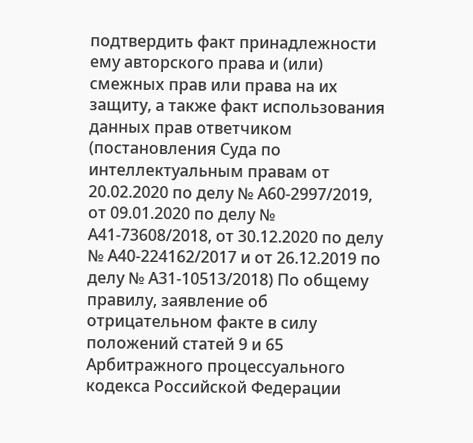подтвердить факт принадлежности ему авторского права и (или) смежных прав или права на их защиту, а также факт использования данных прав ответчиком (постановления Суда по интеллектуальным правам от 20.02.2020 по делу № А60-2997/2019, от 09.01.2020 по делу № А41-73608/2018, от 30.12.2020 по делу № А40-224162/2017 и от 26.12.2019 по делу № А31-10513/2018) По общему правилу, заявление об отрицательном факте в силу положений статей 9 и 65 Арбитражного процессуального кодекса Российской Федерации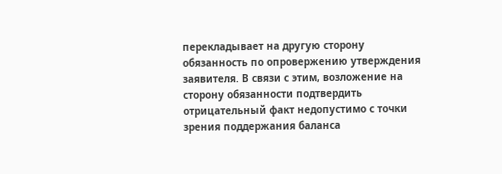перекладывает на другую сторону обязанность по опровержению утверждения заявителя. В связи с этим, возложение на сторону обязанности подтвердить отрицательный факт недопустимо с точки зрения поддержания баланса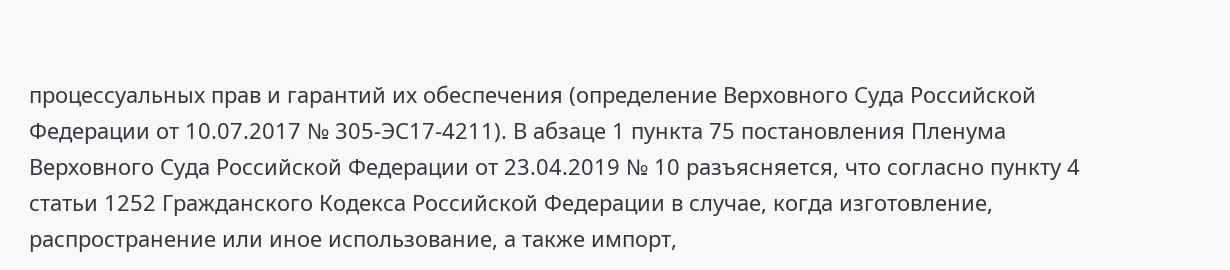процессуальных прав и гарантий их обеспечения (определение Верховного Суда Российской Федерации от 10.07.2017 № 305-ЭС17-4211). В абзаце 1 пункта 75 постановления Пленума Верховного Суда Российской Федерации от 23.04.2019 № 10 разъясняется, что согласно пункту 4 статьи 1252 Гражданского Кодекса Российской Федерации в случае, когда изготовление, распространение или иное использование, а также импорт,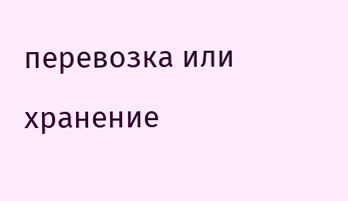перевозка или хранение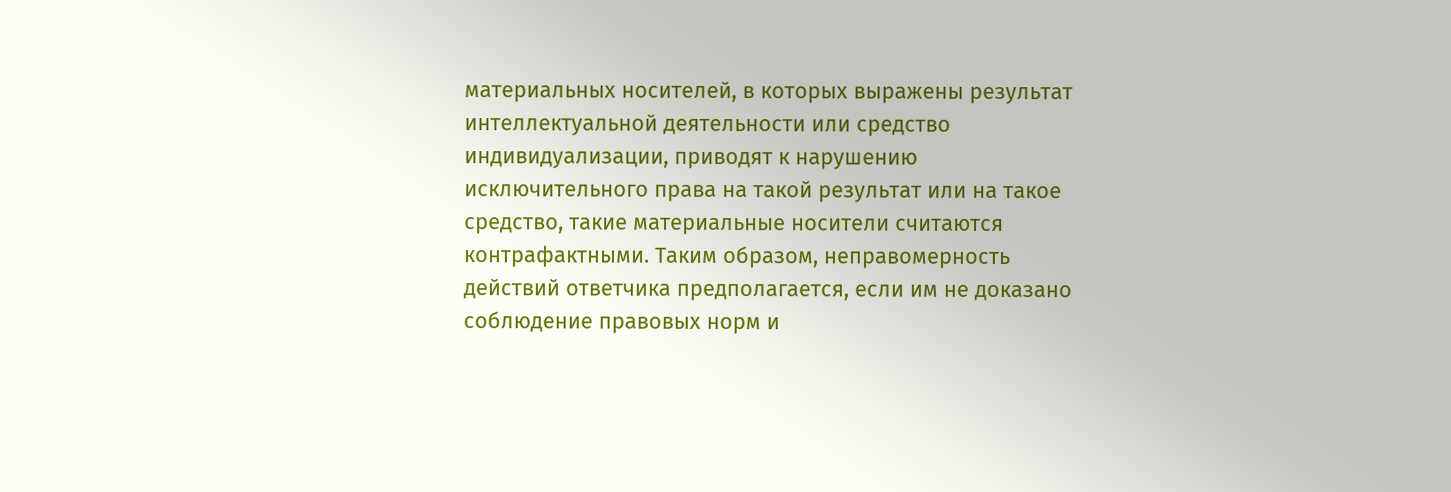материальных носителей, в которых выражены результат интеллектуальной деятельности или средство индивидуализации, приводят к нарушению исключительного права на такой результат или на такое средство, такие материальные носители считаются контрафактными. Таким образом, неправомерность действий ответчика предполагается, если им не доказано соблюдение правовых норм и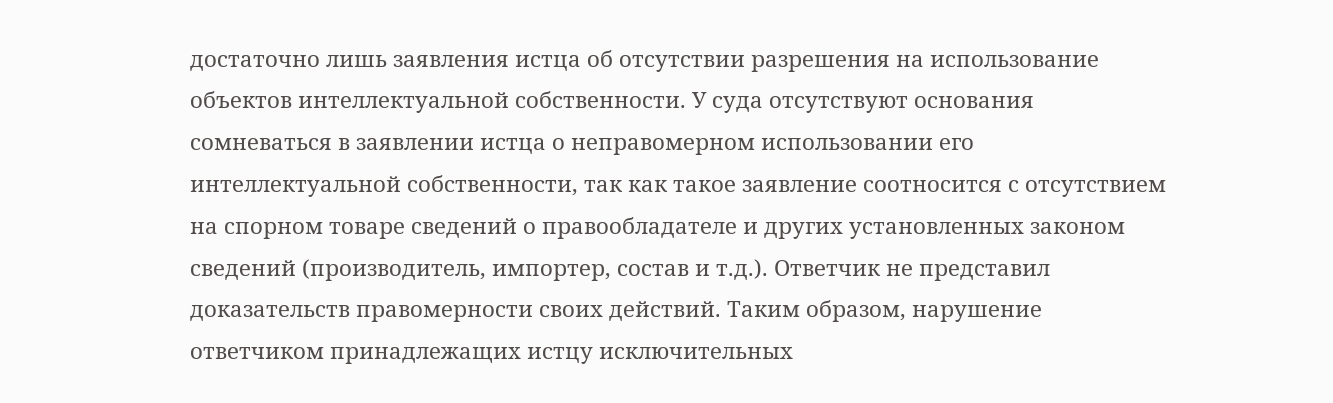достаточно лишь заявления истца об отсутствии разрешения на использование объектов интеллектуальной собственности. У суда отсутствуют основания сомневаться в заявлении истца о неправомерном использовании его интеллектуальной собственности, так как такое заявление соотносится с отсутствием на спорном товаре сведений о правообладателе и других установленных законом сведений (производитель, импортер, состав и т.д.). Ответчик не представил доказательств правомерности своих действий. Таким образом, нарушение ответчиком принадлежащих истцу исключительных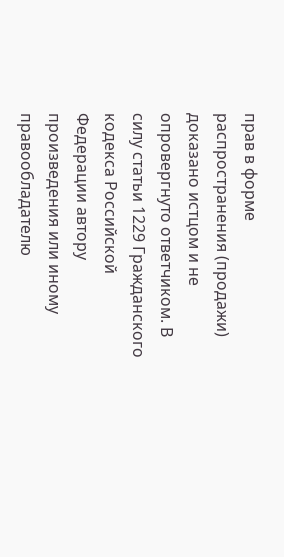прав в форме распространения (продажи) доказано истцом и не опровергнуто ответчиком. В силу статьи 1229 Гражданского кодекса Российской Федерации автору произведения или иному правообладателю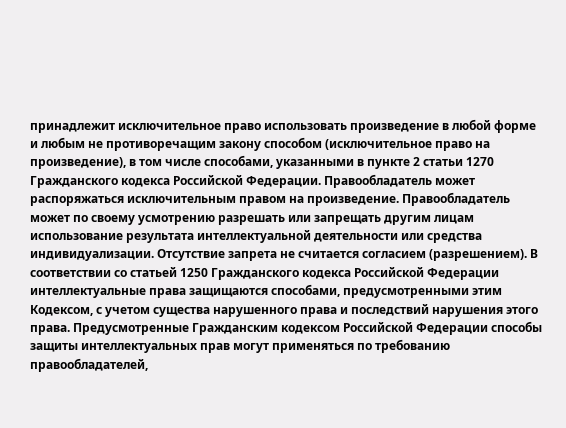принадлежит исключительное право использовать произведение в любой форме и любым не противоречащим закону способом (исключительное право на произведение), в том числе способами, указанными в пункте 2 статьи 1270 Гражданского кодекса Российской Федерации. Правообладатель может распоряжаться исключительным правом на произведение. Правообладатель может по своему усмотрению разрешать или запрещать другим лицам использование результата интеллектуальной деятельности или средства индивидуализации. Отсутствие запрета не считается согласием (разрешением). В соответствии со статьей 1250 Гражданского кодекса Российской Федерации интеллектуальные права защищаются способами, предусмотренными этим Кодексом, с учетом существа нарушенного права и последствий нарушения этого права. Предусмотренные Гражданским кодексом Российской Федерации способы защиты интеллектуальных прав могут применяться по требованию правообладателей,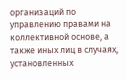организаций по управлению правами на коллективной основе, а также иных лиц в случаях, установленных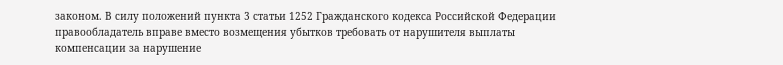законом. В силу положений пункта 3 статьи 1252 Гражданского кодекса Российской Федерации правообладатель вправе вместо возмещения убытков требовать от нарушителя выплаты компенсации за нарушение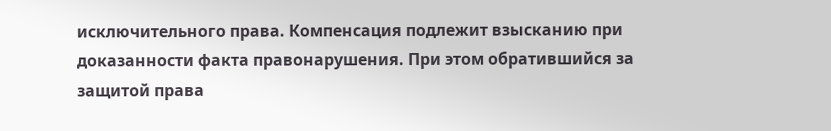исключительного права. Компенсация подлежит взысканию при доказанности факта правонарушения. При этом обратившийся за защитой права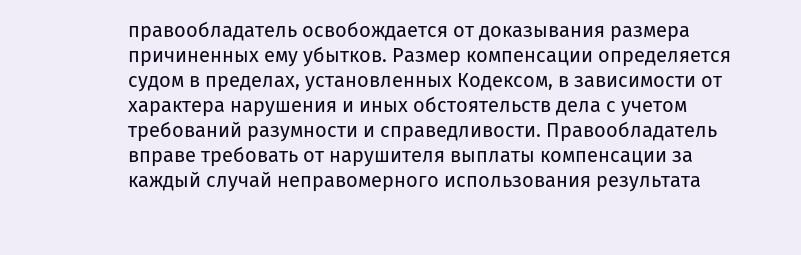правообладатель освобождается от доказывания размера причиненных ему убытков. Размер компенсации определяется судом в пределах, установленных Кодексом, в зависимости от характера нарушения и иных обстоятельств дела с учетом требований разумности и справедливости. Правообладатель вправе требовать от нарушителя выплаты компенсации за каждый случай неправомерного использования результата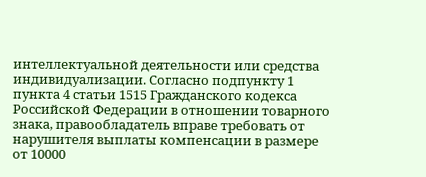интеллектуальной деятельности или средства индивидуализации. Согласно подпункту 1 пункта 4 статьи 1515 Гражданского кодекса Российской Федерации в отношении товарного знака, правообладатель вправе требовать от нарушителя выплаты компенсации в размере от 10000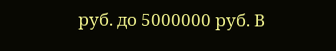руб. до 5000000 руб. В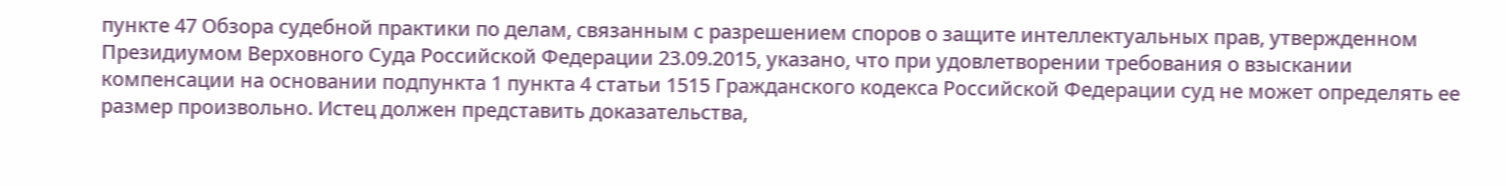пункте 47 Обзора судебной практики по делам, связанным с разрешением споров о защите интеллектуальных прав, утвержденном Президиумом Верховного Суда Российской Федерации 23.09.2015, указано, что при удовлетворении требования о взыскании компенсации на основании подпункта 1 пункта 4 статьи 1515 Гражданского кодекса Российской Федерации суд не может определять ее размер произвольно. Истец должен представить доказательства,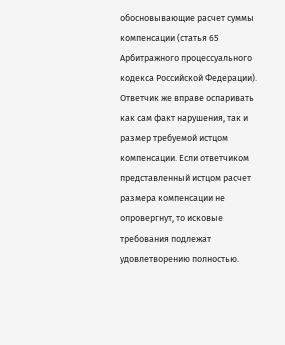обосновывающие расчет суммы компенсации (статья 65 Арбитражного процессуального кодекса Российской Федерации). Ответчик же вправе оспаривать как сам факт нарушения, так и размер требуемой истцом компенсации. Если ответчиком представленный истцом расчет размера компенсации не опровергнут, то исковые требования подлежат удовлетворению полностью.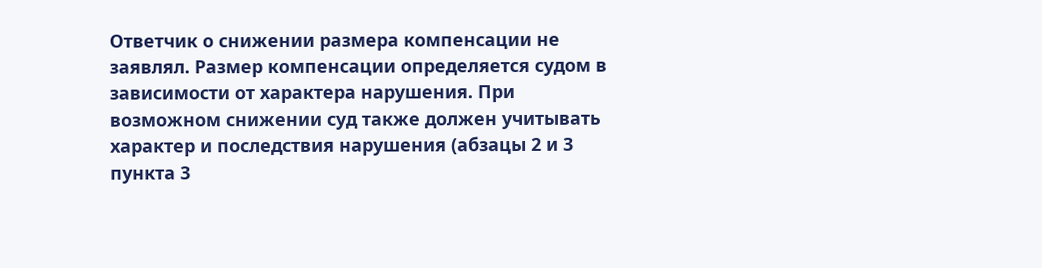Ответчик о снижении размера компенсации не заявлял. Размер компенсации определяется судом в зависимости от характера нарушения. При возможном снижении суд также должен учитывать характер и последствия нарушения (абзацы 2 и 3 пункта 3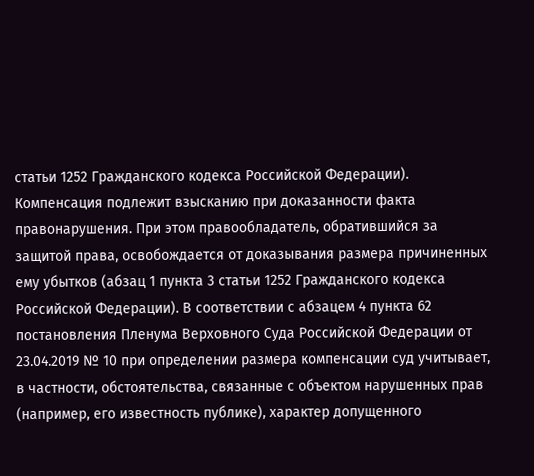статьи 1252 Гражданского кодекса Российской Федерации). Компенсация подлежит взысканию при доказанности факта правонарушения. При этом правообладатель, обратившийся за защитой права, освобождается от доказывания размера причиненных ему убытков (абзац 1 пункта 3 статьи 1252 Гражданского кодекса Российской Федерации). В соответствии с абзацем 4 пункта 62 постановления Пленума Верховного Суда Российской Федерации от 23.04.2019 № 10 при определении размера компенсации суд учитывает, в частности, обстоятельства, связанные с объектом нарушенных прав (например, его известность публике), характер допущенного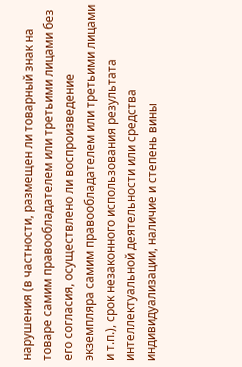нарушения (в частности, размещен ли товарный знак на товаре самим правообладателем или третьими лицами без его согласия, осуществлено ли воспроизведение экземпляра самим правообладателем или третьими лицами и т.п.), срок незаконного использования результата интеллектуальной деятельности или средства индивидуализации, наличие и степень вины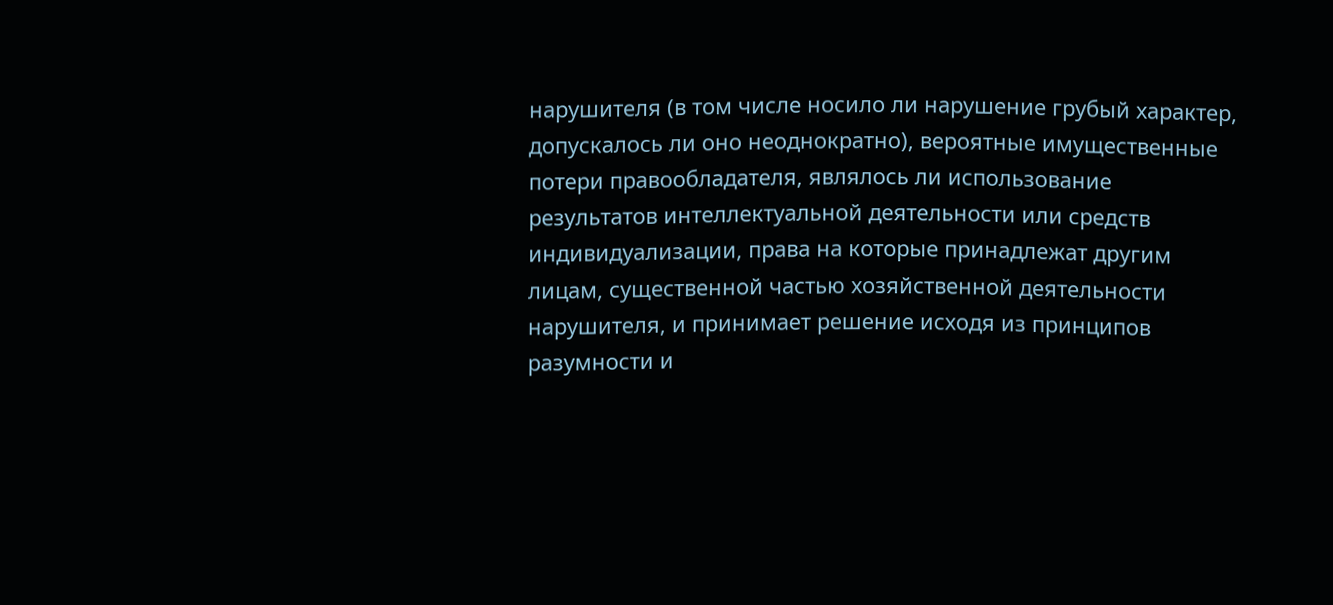нарушителя (в том числе носило ли нарушение грубый характер, допускалось ли оно неоднократно), вероятные имущественные потери правообладателя, являлось ли использование результатов интеллектуальной деятельности или средств индивидуализации, права на которые принадлежат другим лицам, существенной частью хозяйственной деятельности нарушителя, и принимает решение исходя из принципов разумности и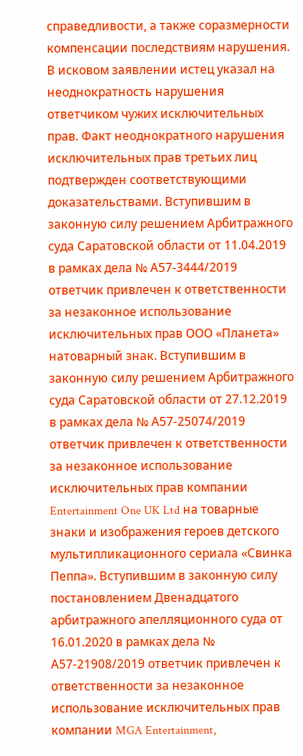справедливости, а также соразмерности компенсации последствиям нарушения. В исковом заявлении истец указал на неоднократность нарушения ответчиком чужих исключительных прав. Факт неоднократного нарушения исключительных прав третьих лиц подтвержден соответствующими доказательствами. Вступившим в законную силу решением Арбитражного суда Саратовской области от 11.04.2019 в рамках дела № А57-3444/2019 ответчик привлечен к ответственности за незаконное использование исключительных прав ООО «Планета» натоварный знак. Вступившим в законную силу решением Арбитражного суда Саратовской области от 27.12.2019 в рамках дела № А57-25074/2019 ответчик привлечен к ответственности за незаконное использование исключительных прав компании Entertainment One UK Ltd на товарные знаки и изображения героев детского мультипликационного сериала «Свинка Пеппа». Вступившим в законную силу постановлением Двенадцатого арбитражного апелляционного суда от 16.01.2020 в рамках дела № А57-21908/2019 ответчик привлечен к ответственности за незаконное использование исключительных прав компании MGA Entertainment,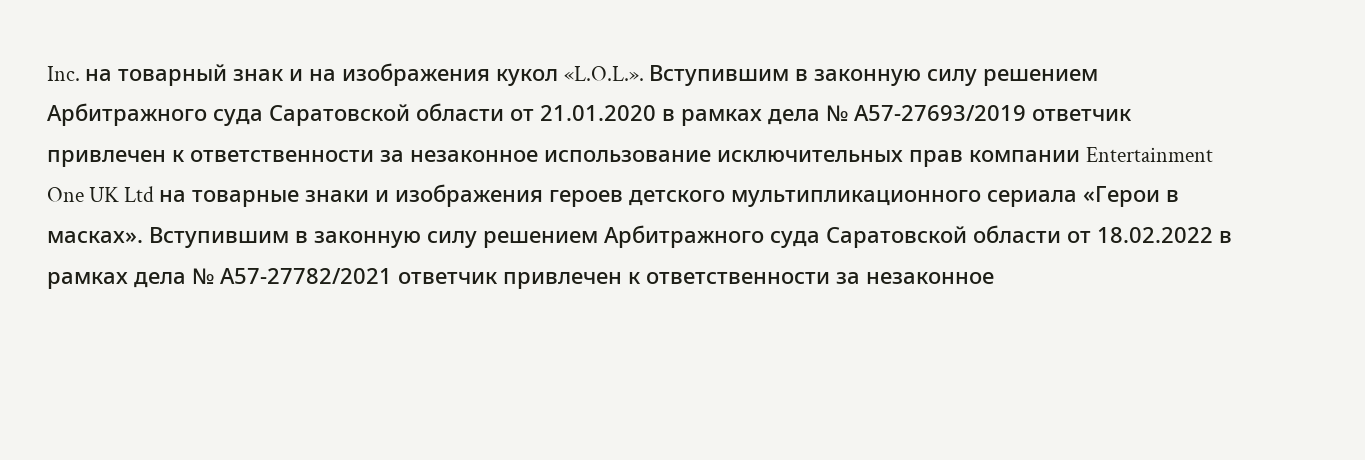Inc. на товарный знак и на изображения кукол «L.O.L.». Вступившим в законную силу решением Арбитражного суда Саратовской области от 21.01.2020 в рамках дела № А57-27693/2019 ответчик привлечен к ответственности за незаконное использование исключительных прав компании Entertainment One UK Ltd на товарные знаки и изображения героев детского мультипликационного сериала «Герои в масках». Вступившим в законную силу решением Арбитражного суда Саратовской области от 18.02.2022 в рамках дела № А57-27782/2021 ответчик привлечен к ответственности за незаконное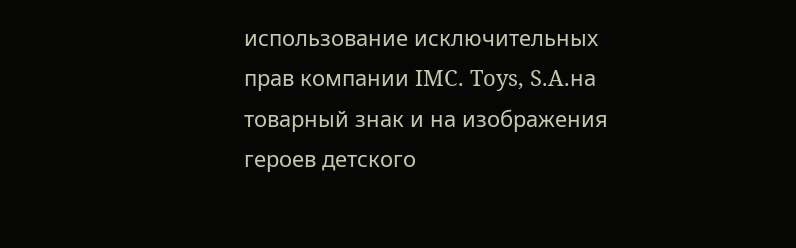использование исключительных прав компании IMC. Toys, S.A.на товарный знак и на изображения героев детского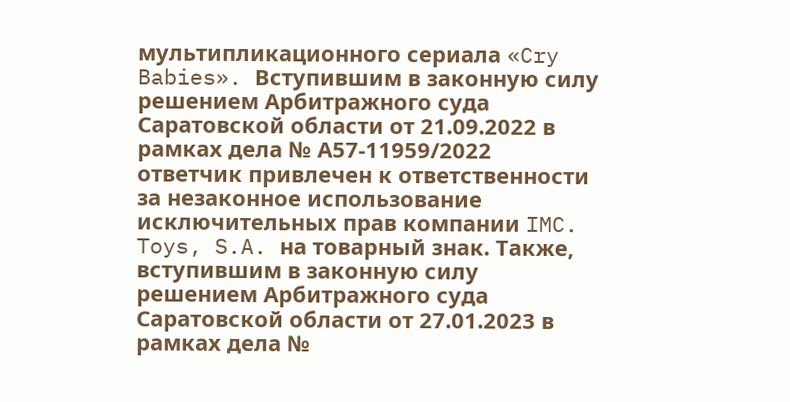мультипликационного сериала «Cry Babies». Вступившим в законную силу решением Арбитражного суда Саратовской области от 21.09.2022 в рамках дела № А57-11959/2022 ответчик привлечен к ответственности за незаконное использование исключительных прав компании IMC. Toys, S.A. на товарный знак. Также, вступившим в законную силу решением Арбитражного суда Саратовской области от 27.01.2023 в рамках дела №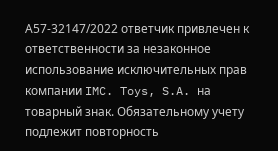А57-32147/2022 ответчик привлечен к ответственности за незаконное использование исключительных прав компании IMC. Toys, S.A. на товарный знак. Обязательному учету подлежит повторность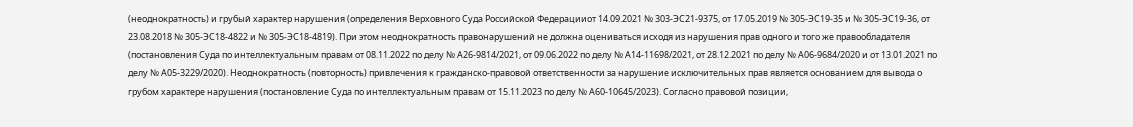(неоднократность) и грубый характер нарушения (определения Верховного Суда Российской Федерацииот 14.09.2021 № 303-ЭС21-9375, от 17.05.2019 № 305-ЭС19-35 и № 305-ЭС19-36, от 23.08.2018 № 305-ЭС18-4822 и № 305-ЭС18-4819). При этом неоднократность правонарушений не должна оцениваться исходя из нарушения прав одного и того же правообладателя (постановления Суда по интеллектуальным правам от 08.11.2022 по делу № А26-9814/2021, от 09.06.2022 по делу № А14-11698/2021, от 28.12.2021 по делу № А06-9684/2020 и от 13.01.2021 по делу № А05-3229/2020). Неоднократность (повторность) привлечения к гражданско-правовой ответственности за нарушение исключительных прав является основанием для вывода о грубом характере нарушения (постановление Суда по интеллектуальным правам от 15.11.2023 по делу № А60-10645/2023). Согласно правовой позиции,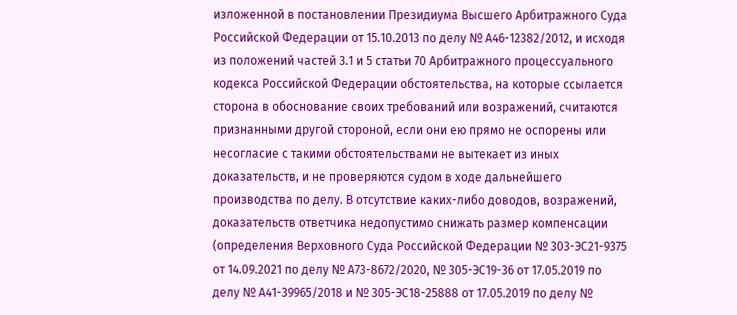изложенной в постановлении Президиума Высшего Арбитражного Суда Российской Федерации от 15.10.2013 по делу № А46-12382/2012, и исходя из положений частей 3.1 и 5 статьи 70 Арбитражного процессуального кодекса Российской Федерации обстоятельства, на которые ссылается сторона в обоснование своих требований или возражений, считаются признанными другой стороной, если они ею прямо не оспорены или несогласие с такими обстоятельствами не вытекает из иных доказательств, и не проверяются судом в ходе дальнейшего производства по делу. В отсутствие каких-либо доводов, возражений, доказательств ответчика недопустимо снижать размер компенсации (определения Верховного Суда Российской Федерации № 303-ЭС21-9375 от 14.09.2021 по делу № А73-8672/2020, № 305-ЭС19-36 от 17.05.2019 по делу № А41-39965/2018 и № 305-ЭС18-25888 от 17.05.2019 по делу №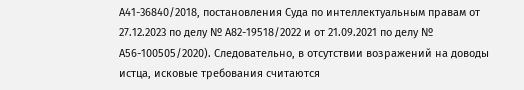А41-36840/2018, постановления Суда по интеллектуальным правам от 27.12.2023 по делу № А82-19518/2022 и от 21.09.2021 по делу № А56-100505/2020). Следовательно, в отсутствии возражений на доводы истца, исковые требования считаются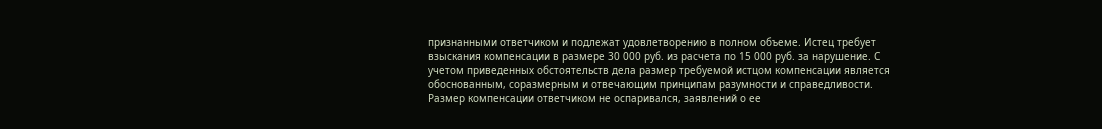признанными ответчиком и подлежат удовлетворению в полном объеме. Истец требует взыскания компенсации в размере 30 000 руб. из расчета по 15 000 руб. за нарушение. С учетом приведенных обстоятельств дела размер требуемой истцом компенсации является обоснованным, соразмерным и отвечающим принципам разумности и справедливости. Размер компенсации ответчиком не оспаривался, заявлений о ее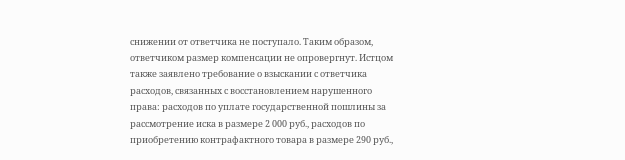снижении от ответчика не поступало. Таким образом, ответчиком размер компенсации не опровергнут. Истцом также заявлено требование о взыскании с ответчика расходов, связанных с восстановлением нарушенного права: расходов по уплате государственной пошлины за рассмотрение иска в размере 2 000 руб., расходов по приобретению контрафактного товара в размере 290 руб.,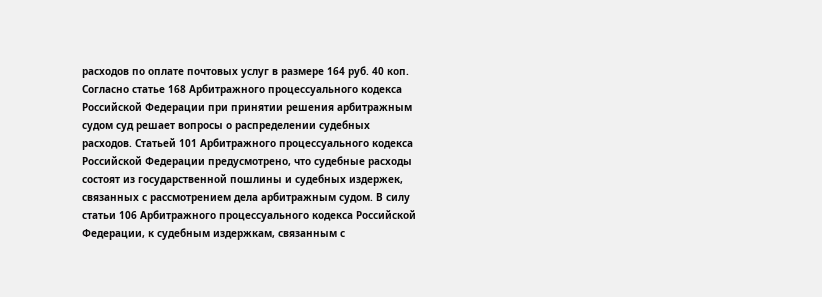расходов по оплате почтовых услуг в размере 164 руб. 40 коп. Согласно статье 168 Арбитражного процессуального кодекса Российской Федерации при принятии решения арбитражным судом суд решает вопросы о распределении судебных расходов. Статьей 101 Арбитражного процессуального кодекса Российской Федерации предусмотрено, что судебные расходы состоят из государственной пошлины и судебных издержек, связанных с рассмотрением дела арбитражным судом. В силу статьи 106 Арбитражного процессуального кодекса Российской Федерации, к судебным издержкам, связанным с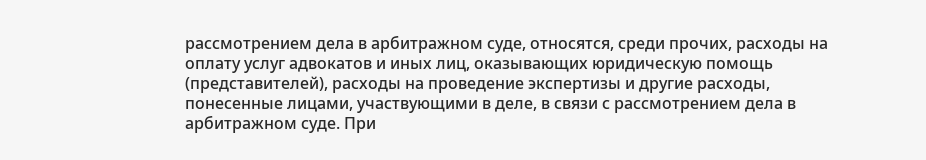рассмотрением дела в арбитражном суде, относятся, среди прочих, расходы на оплату услуг адвокатов и иных лиц, оказывающих юридическую помощь (представителей), расходы на проведение экспертизы и другие расходы, понесенные лицами, участвующими в деле, в связи с рассмотрением дела в арбитражном суде. При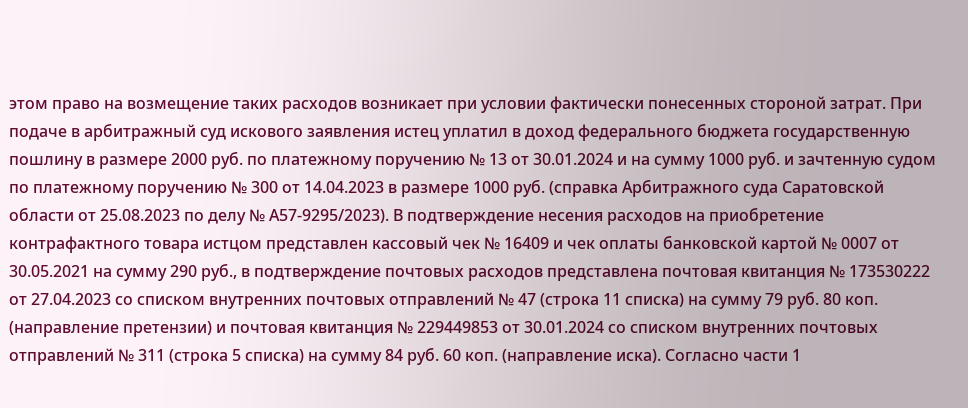этом право на возмещение таких расходов возникает при условии фактически понесенных стороной затрат. При подаче в арбитражный суд искового заявления истец уплатил в доход федерального бюджета государственную пошлину в размере 2000 руб. по платежному поручению № 13 от 30.01.2024 и на сумму 1000 руб. и зачтенную судом по платежному поручению № 300 от 14.04.2023 в размере 1000 руб. (справка Арбитражного суда Саратовской области от 25.08.2023 по делу № А57-9295/2023). В подтверждение несения расходов на приобретение контрафактного товара истцом представлен кассовый чек № 16409 и чек оплаты банковской картой № 0007 от 30.05.2021 на сумму 290 руб., в подтверждение почтовых расходов представлена почтовая квитанция № 173530222 от 27.04.2023 со списком внутренних почтовых отправлений № 47 (строка 11 списка) на сумму 79 руб. 80 коп. (направление претензии) и почтовая квитанция № 229449853 от 30.01.2024 со списком внутренних почтовых отправлений № 311 (строка 5 списка) на сумму 84 руб. 60 коп. (направление иска). Согласно части 1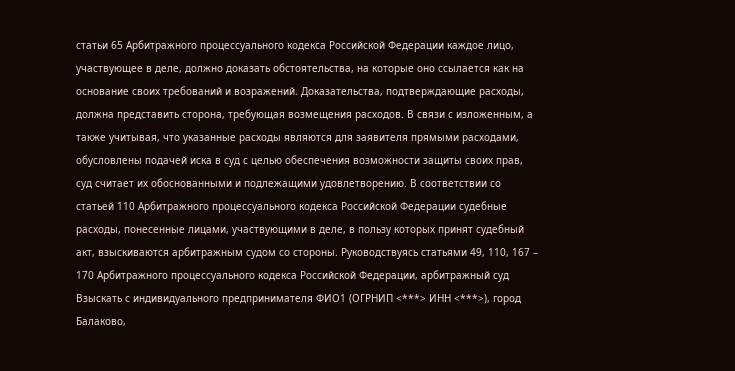статьи 65 Арбитражного процессуального кодекса Российской Федерации каждое лицо, участвующее в деле, должно доказать обстоятельства, на которые оно ссылается как на основание своих требований и возражений. Доказательства, подтверждающие расходы, должна представить сторона, требующая возмещения расходов. В связи с изложенным, а также учитывая, что указанные расходы являются для заявителя прямыми расходами, обусловлены подачей иска в суд с целью обеспечения возможности защиты своих прав, суд считает их обоснованными и подлежащими удовлетворению. В соответствии со статьей 110 Арбитражного процессуального кодекса Российской Федерации судебные расходы, понесенные лицами, участвующими в деле, в пользу которых принят судебный акт, взыскиваются арбитражным судом со стороны. Руководствуясь статьями 49, 110, 167 – 170 Арбитражного процессуального кодекса Российской Федерации, арбитражный суд Взыскать с индивидуального предпринимателя ФИО1 (ОГРНИП <***> ИНН <***>), город Балаково,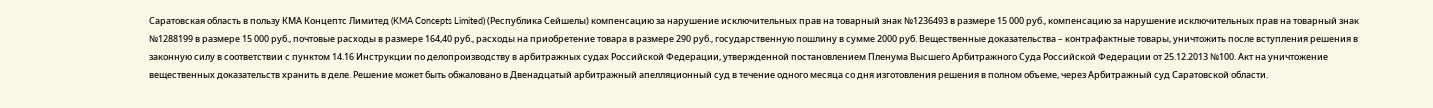Саратовская область в пользу КМА Концептс Лимитед (KMA Concepts Limited) (Республика Сейшелы) компенсацию за нарушение исключительных прав на товарный знак №1236493 в размере 15 000 руб., компенсацию за нарушение исключительных прав на товарный знак №1288199 в размере 15 000 руб., почтовые расходы в размере 164,40 руб., расходы на приобретение товара в размере 290 руб., государственную пошлину в сумме 2000 руб. Вещественные доказательства – контрафактные товары, уничтожить после вступления решения в законную силу в соответствии с пунктом 14.16 Инструкции по делопроизводству в арбитражных судах Российской Федерации, утвержденной постановлением Пленума Высшего Арбитражного Суда Российской Федерации от 25.12.2013 №100. Акт на уничтожение вещественных доказательств хранить в деле. Решение может быть обжаловано в Двенадцатый арбитражный апелляционный суд в течение одного месяца со дня изготовления решения в полном объеме, через Арбитражный суд Саратовской области.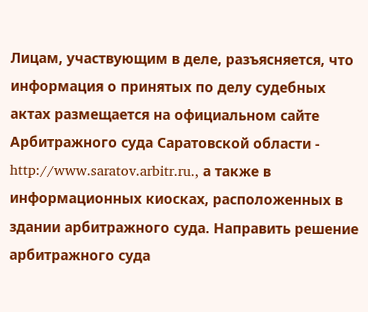Лицам, участвующим в деле, разъясняется, что информация о принятых по делу судебных актах размещается на официальном сайте Арбитражного суда Саратовской области - http://www.saratov.arbitr.ru., а также в информационных киосках, расположенных в здании арбитражного суда. Направить решение арбитражного суда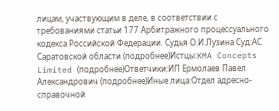лицам, участвующим в деле, в соответствии с требованиями статьи 177 Арбитражного процессуального кодекса Российской Федерации. Судья О.И.Лузина Суд:АС Саратовской области (подробнее)Истцы:KMA Concepts Limited (подробнее)Ответчики:ИП Ермолаев Павел Александрович (подробнее)Иные лица:Отдел адресно-справочной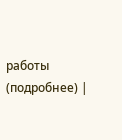работы (подробнее) |